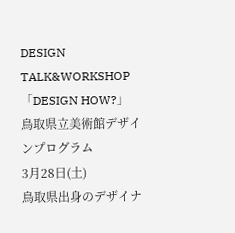DESIGN TALK&WORKSHOP「DESIGN HOW?」
鳥取県立美術館デザインプログラム
3月28日(土)
鳥取県出身のデザイナ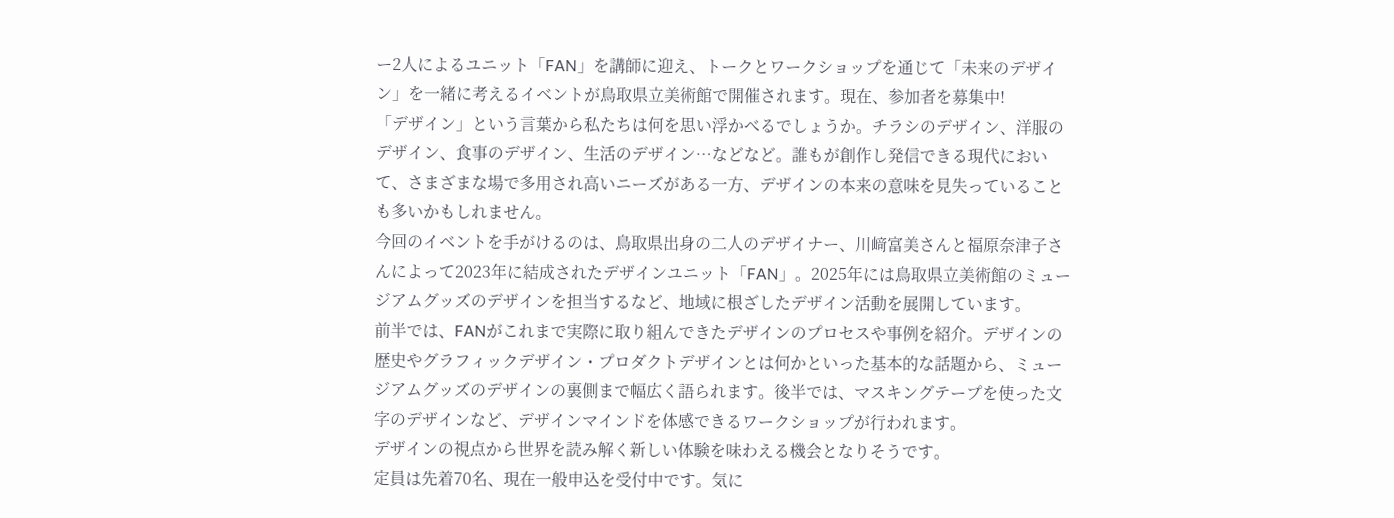ー2人によるユニット「FAN」を講師に迎え、トークとワークショップを通じて「未来のデザイン」を一緒に考えるイベントが鳥取県立美術館で開催されます。現在、参加者を募集中!
「デザイン」という言葉から私たちは何を思い浮かべるでしょうか。チラシのデザイン、洋服のデザイン、食事のデザイン、生活のデザイン…などなど。誰もが創作し発信できる現代において、さまざまな場で多用され高いニーズがある一方、デザインの本来の意味を見失っていることも多いかもしれません。
今回のイベントを手がけるのは、鳥取県出身の二人のデザイナー、川﨑富美さんと福原奈津子さんによって2023年に結成されたデザインユニット「FAN」。2025年には鳥取県立美術館のミュージアムグッズのデザインを担当するなど、地域に根ざしたデザイン活動を展開しています。
前半では、FANがこれまで実際に取り組んできたデザインのプロセスや事例を紹介。デザインの歴史やグラフィックデザイン・プロダクトデザインとは何かといった基本的な話題から、ミュージアムグッズのデザインの裏側まで幅広く語られます。後半では、マスキングテープを使った文字のデザインなど、デザインマインドを体感できるワークショップが行われます。
デザインの視点から世界を読み解く新しい体験を味わえる機会となりそうです。
定員は先着70名、現在一般申込を受付中です。気に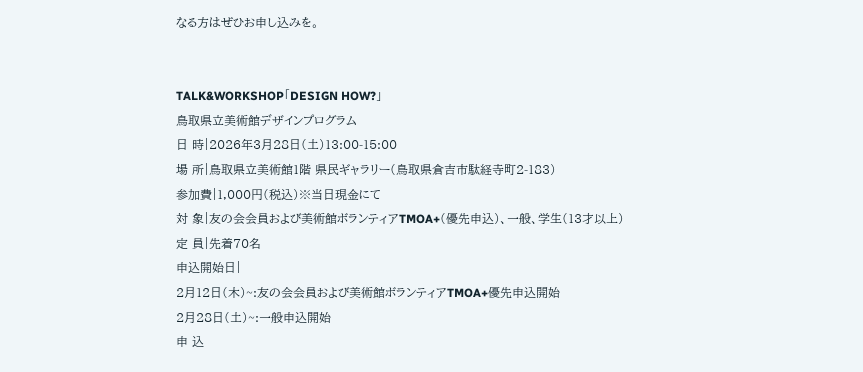なる方はぜひお申し込みを。


TALK&WORKSHOP「DESIGN HOW?」
鳥取県立美術館デザインプログラム
日 時|2026年3月28日(土)13:00-15:00
場 所|鳥取県立美術館1階 県民ギャラリー(鳥取県倉吉市駄経寺町2-183)
参加費|1,000円(税込)※当日現金にて
対 象|友の会会員および美術館ボランティアTMOA+(優先申込)、一般、学生(13才以上)
定 員|先着70名
申込開始日|
2月12日(木)~:友の会会員および美術館ボランティアTMOA+優先申込開始
2月28日(土)~:一般申込開始
申 込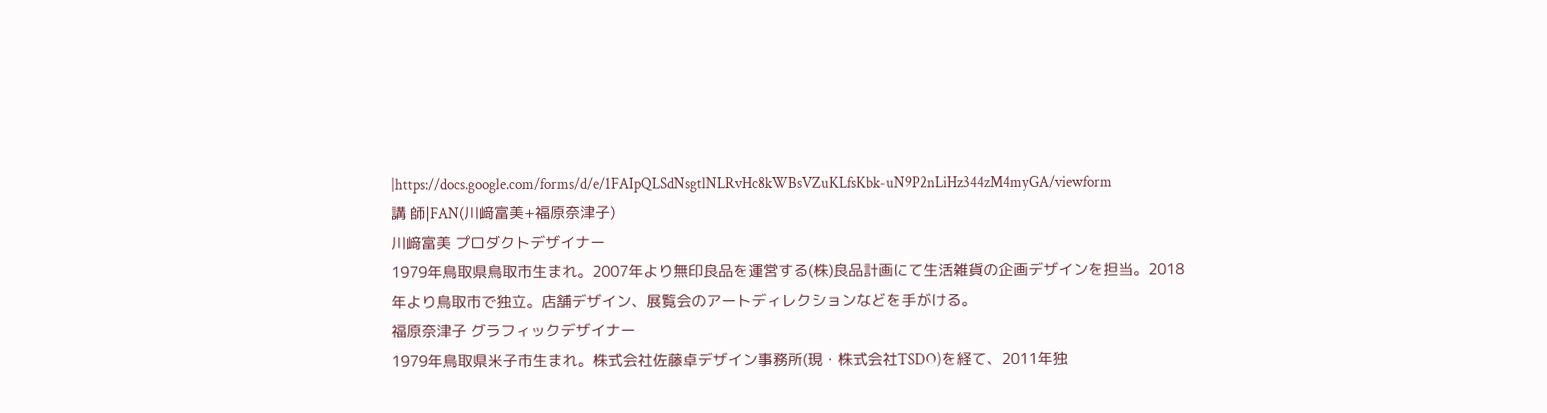|https://docs.google.com/forms/d/e/1FAIpQLSdNsgtlNLRvHc8kWBsVZuKLfsKbk-uN9P2nLiHz344zM4myGA/viewform
講 師|FAN(川﨑富美+福原奈津子)
川﨑富美 プロダクトデザイナー
1979年鳥取県鳥取市生まれ。2007年より無印良品を運営する(株)良品計画にて生活雑貨の企画デザインを担当。2018年より鳥取市で独立。店舗デザイン、展覧会のアートディレクションなどを手がける。
福原奈津子 グラフィックデザイナー
1979年鳥取県米子市生まれ。株式会社佐藤卓デザイン事務所(現・株式会社TSDO)を経て、2011年独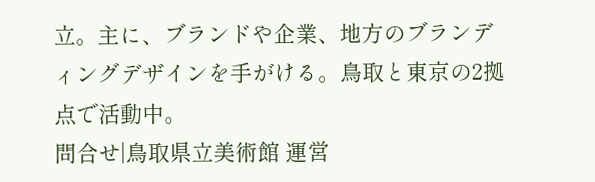立。主に、ブランドや企業、地方のブランディングデザインを手がける。鳥取と東京の2拠点で活動中。
問合せ|鳥取県立美術館 運営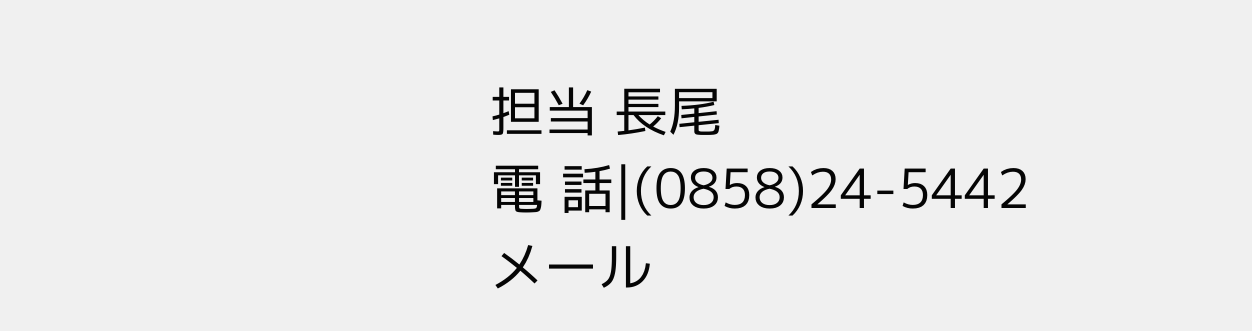担当 長尾
電 話|(0858)24-5442
メール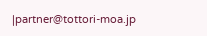|partner@tottori-moa.jp